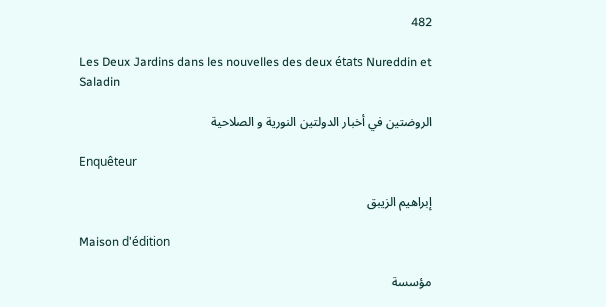482

Les Deux Jardins dans les nouvelles des deux états Nureddin et Saladin

الروضتين في أخبار الدولتين النورية و الصلاحية

Enquêteur

إبراهيم الزيبق

Maison d'édition

مؤسسة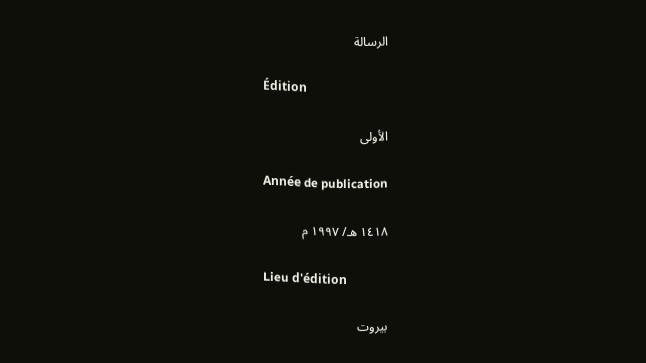الرسالة

Édition

الأولى

Année de publication

١٤١٨ هـ/ ١٩٩٧ م

Lieu d'édition

بيروت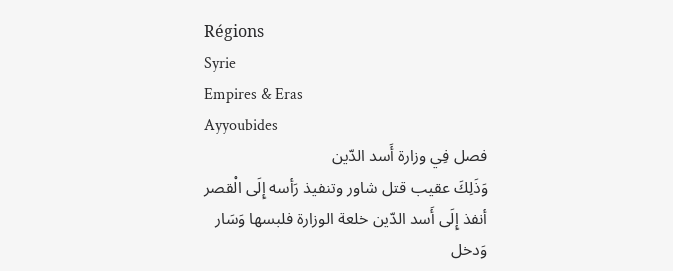Régions
Syrie
Empires & Eras
Ayyoubides
فصل فِي وزارة أَسد الدّين
وَذَلِكَ عقيب قتل شاور وتنفيذ رَأسه إِلَى الْقصر أنفذ إِلَى أَسد الدّين خلعة الوزارة فلبسها وَسَار وَدخل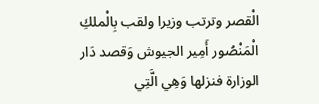الْقصر وترتب وزيرا ولقب بِالْملكِ الْمَنْصُور أَمِير الجيوش وَقصد دَار الوزارة فنزلها وَهِي الَّتِي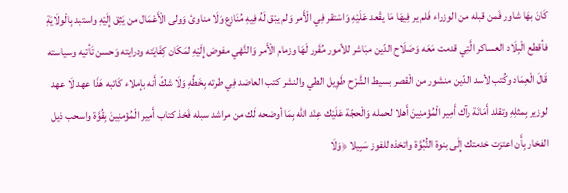كَانَ بهَا شاور فَمن قبله من الوزراء فَلم ير فِيهَا مَا يقْعد عَلَيْهِ وَاسْتقر فِي الْأَمر وَلم يبْق لَهُ فِيهِ مُنَازع وَلَا مناوئ وَولى الْأَعْمَال من يَثِق إِلَيْهِ واستبد بِالْولَايَةِ فأقطع الْبِلَاد العساكر الَّتِي قدمت مَعَه وَصَلَاح الدّين مبَاشر للأمور مُقَرر لَهَا وزمام الْأَمر وَالنَّهْي مفوض إِلَيْهِ لمَكَان كِفَايَته ودرايته وَحسن تَأتيه وسياسته
قَالَ الْعِمَاد وكُتب لأسد الدّين منشور من الْقصر بسيط الشَّرْح طَوِيل الطي والنشر كتب العاضد فِي طرته بِخَطِّهِ وَلَا شكّ أَنه بإملاء كَاتبه هَذَا عهد لَا عهد لوزير بِمثلِهِ وتقلد أَمَانَة رآك أَمِير الْمُؤمنِينَ أَهلا لحمله وَالْحجّة عَلَيْك عِنْد الله بِمَا أوضحه لَك من مراشد سبله فَخذ كتاب أَمِير الْمُؤمنِينَ بِقُوَّة واسحب ذيل الفخار بِأَن اعتزت خدمتك إِلَى بنوة النُّبُوَّة واتخذه للفوز سَبِيلا ﴿وَلَا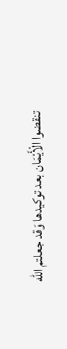تنقضوا الْأَيْمَان بعد توكيدها وَقد جعلتم الله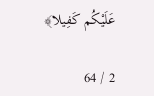عَلَيْكُم كَفِيلا﴾

2 / 64